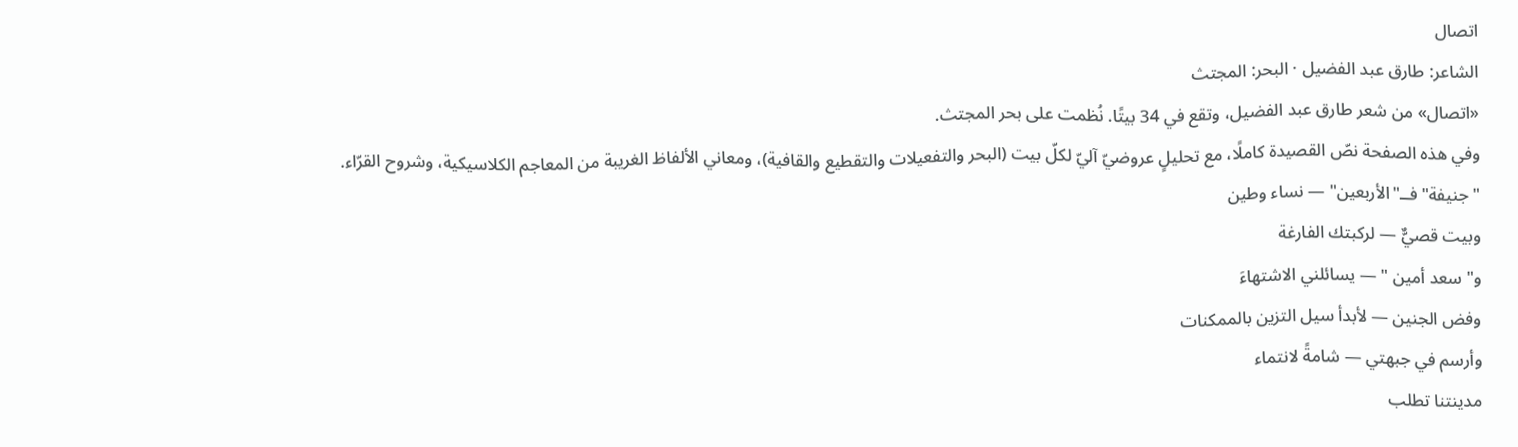اتصال
الشاعر: طارق عبد الفضيل · البحر: المجتث
«اتصال» من شعر طارق عبد الفضيل، وتقع في 34 بيتًا. نُظمت على بحر المجتث.
وفي هذه الصفحة نصّ القصيدة كاملًا، مع تحليلٍ عروضيّ آليّ لكلّ بيت (البحر والتفعيلات والتقطيع والقافية)، ومعاني الألفاظ الغريبة من المعاجم الكلاسيكية، وشروح القرّاء.
" جنيفة" فــ"الأربعين" — نساء وطين
وبيت قصيٌّ — لركبتك الفارغة
و" سعد أمين " — يسائلني الاشتهاءَ
وفض الجنين — لأبدأ سيل التزين بالممكنات
وأرسم في جبهتي — شامةً لانتماء
مدينتنا تطلب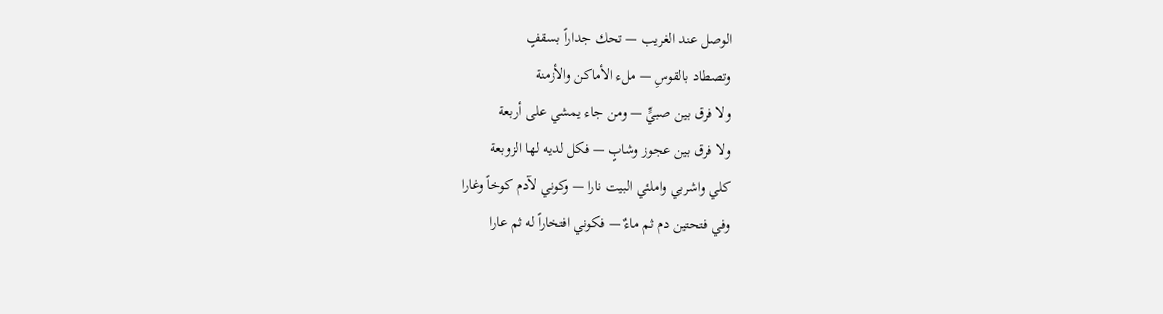الوصل عند الغريب — تحك جداراً بسقفٍ
وتصطاد بالقوسِ — ملء الأماكن والأزمنة
ولا فرق بين صبيٍّ — ومن جاء يمشي على أربعة
ولا فرق بين عجوز وشابٍ — فكل لديه لها الزوبعة
كلي واشربي واملئي البيت نارا — وكوني لآدم كوخاً وغارا
وفي فتحتين دم ثم ماءٌ — فكوني افتخاراً له ثم عارا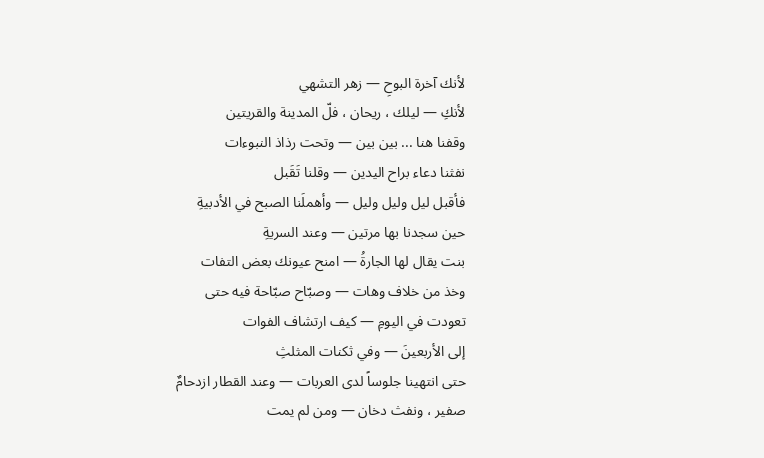لأنك آخرة البوحِ — زهر التشهي
لأنكِ — ليلك ، ريحان ، فلّ المدينة والقريتين
وقفنا هنا ... بين بين — وتحت رذاذ النبوءات
نفثنا دعاء براح اليدين — وقلنا تَقَبل
فأقبل ليل وليل وليل — وأهملَنا الصبح في الأدبيةِ
حين سجدنا بها مرتين — وعند السريةِ
بنت يقال لها الجارةُ — امنح عيونك بعض التفات
وخذ من خلاف وهات — وصبّاح صبّاحة فيه حتى
تعودت في اليومِ — كيف ارتشاف الفوات
إلى الأربعينَ — وفي ثكنات المثلثِ
حتى انتهينا جلوساً لدى العربات — وعند القطار ازدحامٌ
صفير ، ونفث دخان — ومن لم يمت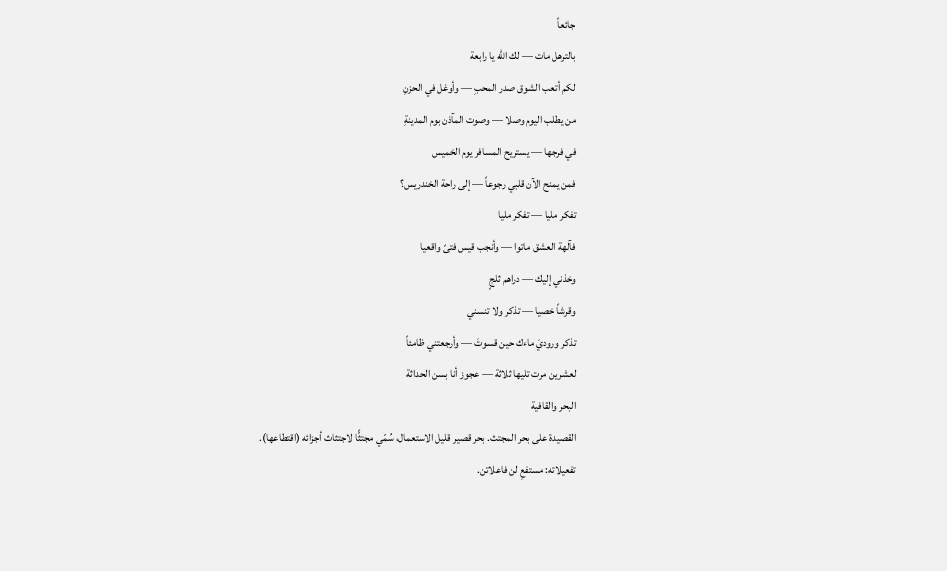جائعاً
بالترهل مات — لك الله يا رابعة
لكم أتعب الشوق صدر المحبِ — وأوغل في الحزنِ
من يطلب اليوم وصلا — وصوت المآذن بوم المدينةِ
في فرجها — يستريح المسافر يوم الخميس
فمن يمنح الآن قلبي رجوعاً — إلى راحة الخندريس؟
تفكر مليا — تفكر مليا
فآلهة العشق ماتوا — وأنجب قيس فتىً واقعيا
وخذني إليك — دراهم ثلجٍ
وقرشاً خصيا — تذكر ولا تنسني
تذكر وروديَ ماءك حين قسوتَ — وأرجعتني ظامئاً
لعشرين مرت تليها ثلاثة — عجوز أنا بسن الحداثة
البحر والقافية
القصيدة على بحر المجتث. بحر قصير قليل الاستعمال، سُمّي مجتثًّا لاجتثاث أجزائه (اقتطاعها).
تفعيلاته: مستفعِ لن فاعلاتن.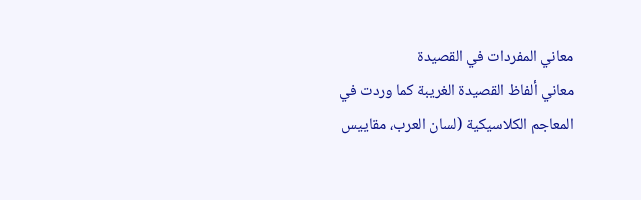معاني المفردات في القصيدة
معاني ألفاظ القصيدة الغريبة كما وردت في المعاجم الكلاسيكية (لسان العرب، مقاييس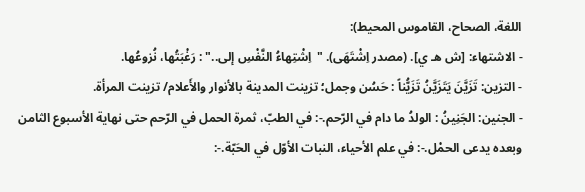اللغة، الصحاح، القاموس المحيط):
- الاشتهاء: [ش هـ ي]. (مصدر اِشْتَهَى). "اِشْتِهاءُ النَّفْسِ إلى.." : رَغْبَتُها، نُزوعُها.
- التزين: تَزَيَّنَ يَتَزَيَّنُ تَزَيُّناً : حَسُن وجمل؛ تزينت المدينة بالأنوار والأَعلام/ تزينت المرأة.
- الجنين: الجَنِينُ : الولدُ ما دام في الرّحم.-: في الطبّ، ثمرة الحمل في الرّحم حتى نهاية الأسبوع الثامن وبعده يدعى الحمْل.-: في علم الأحياء، النبات الأوّل في الحَبّة.-: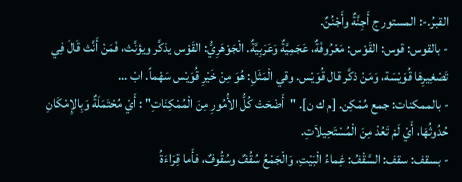القبرُ.-: المستور ج أَجِنَّةٌ وأَجْنُنٌ.
- بالقوس: قوس: القَوْس: مَعْرُوفَةٌ، عَجَمِيَّةٌ وَعَرَبِيَّةٌ. الْجَوْهَرِيُّ: القَوْس يذكَّر ويؤنَّث، فَمَنْ أَنَّث قَالَ فِي تَصْغِيرِهَا قُوَيْسَة، وَمَنْ ذكَّر قال قُوَيْس. وقي الْمَثَلِ: هُوَ مِنْ خَيْرِ قُوَيْس سَهْماً. ابْ …
- بالممكنات: جمع مُمْكِن. [م ك ن]. "أَضْحَتْ كُلُّ الأُمُورِ مِنَ الْمُمْكِنَاتِ" : أَيْ مُحْتَمَلَةٌ وَبِالإِمْكَانِ حُدُوثُهَا، أَيْ لَمْ تَعُدْ مِنَ الْمُسْتَحِيلاَتِ.
- بسقف: سقف: السَّقْفُ: غِماءُ الْبَيْتِ، وَالْجَمْعُ سُقُفٌ وسُقُوفٌ، فأَما قِرَاءَةُ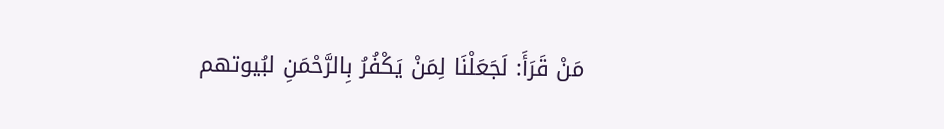مَنْ قَرَأَ: لَجَعَلْنَا لِمَنْ يَكْفُرُ بِالرَّحْمَنِ لبُيوتهم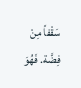سَقْفاً مِنْ فِضَّة. فَهُوَ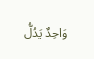وَاحِدٌ يَدُلُّ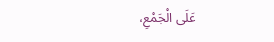عَلَى الْجَمْعِ،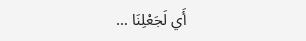أَي لَجَعْلِنَا …